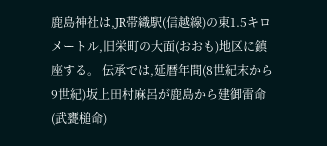鹿島神社は,JR帯織駅(信越線)の東1.5キロメートル,旧栄町の大面(おおも)地区に鎮座する。 伝承では,延暦年間(8世紀末から9世紀)坂上田村麻呂が鹿島から建御雷命(武甕槌命)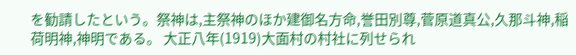を勧請したという。祭神は,主祭神のほか建御名方命,誉田別尊,菅原道真公,久那斗神,稲荷明神,神明である。 大正八年(1919)大面村の村社に列せられ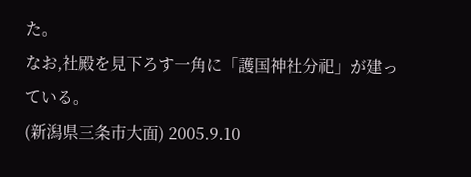た。
なお,社殿を見下ろす一角に「護国神社分祀」が建っている。
(新潟県三条市大面) 2005.9.10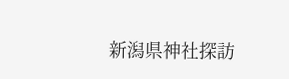新潟県神社探訪